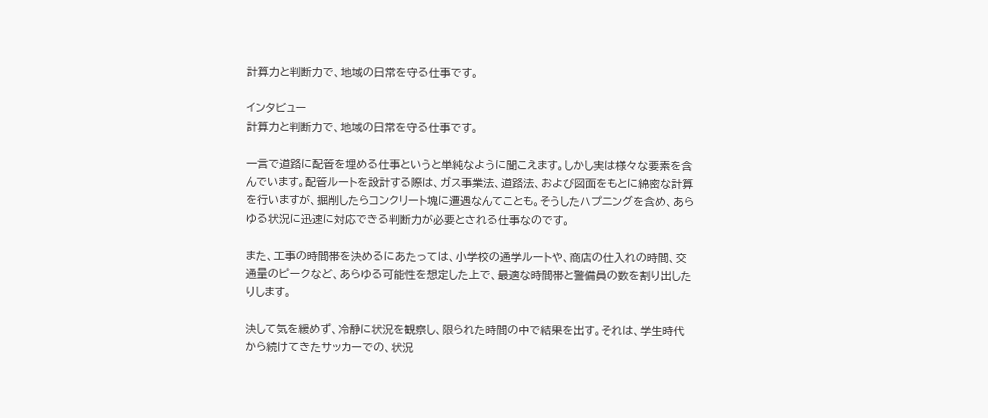計算力と判断力で、地域の日常を守る仕事です。

インタビュー
計算力と判断力で、地域の日常を守る仕事です。

一言で道路に配管を埋める仕事というと単純なように聞こえます。しかし実は様々な要素を含んでいます。配管ルートを設計する際は、ガス事業法、道路法、および図面をもとに綿密な計算を行いますが、掘削したらコンクリート塊に遭遇なんてことも。そうしたハプニングを含め、あらゆる状況に迅速に対応できる判断力が必要とされる仕事なのです。

また、工事の時間帯を決めるにあたっては、小学校の通学ルートや、商店の仕入れの時間、交通量のピークなど、あらゆる可能性を想定した上で、最適な時間帯と警備員の数を割り出したりします。

決して気を緩めず、冷静に状況を観察し、限られた時間の中で結果を出す。それは、学生時代から続けてきたサッカーでの、状況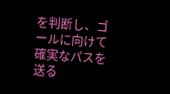を判断し、ゴールに向けて確実なパスを送る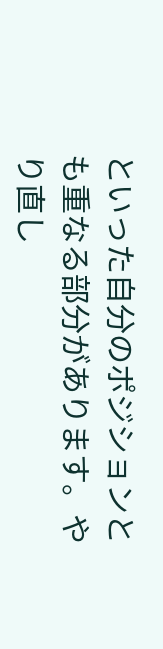といった自分のポジションとも重なる部分があります。やり直し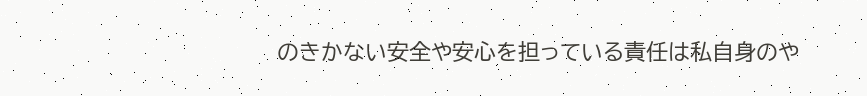のきかない安全や安心を担っている責任は私自身のや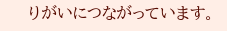りがいにつながっています。